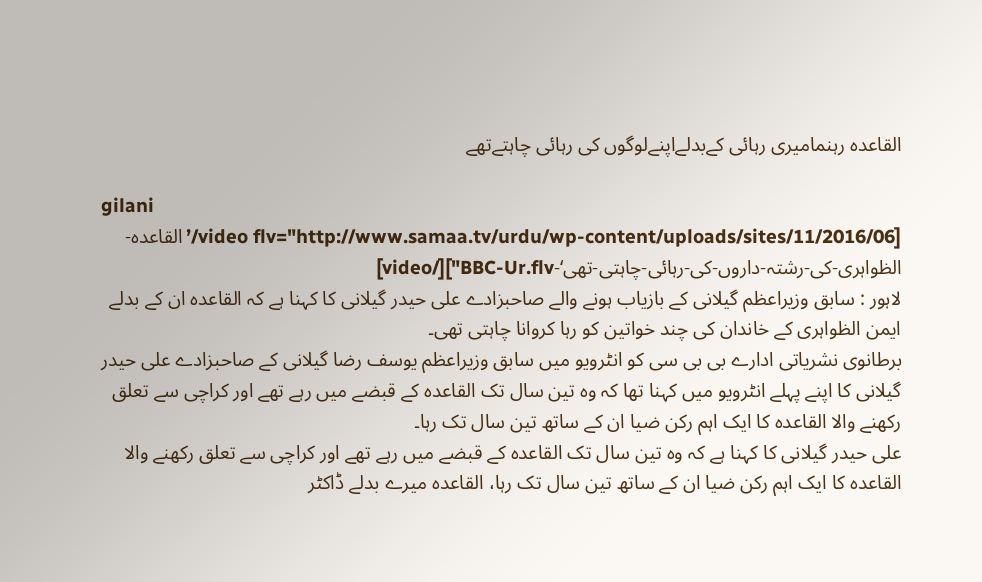القاعدہ رہنمامیری رہائی کےبدلےاپنےلوگوں کی رہائی چاہتےتھے

gilani
[video flv="http://www.samaa.tv/urdu/wp-content/uploads/sites/11/2016/06/’القاعدہ-الظواہری-کی-رشتہ-داروں-کی-رہائی-چاہتی-تھی‘-BBC-Ur.flv"][/video]
لاہور : سابق وزیراعظم گیلانی کے بازیاب ہونے والے صاحبزادے علی حیدر گیلانی کا کہنا ہے کہ القاعدہ ان کے بدلے ایمن الظواہری کے خاندان کی چند خواتین کو رہا کروانا چاہتی تھی۔
برطانوی نشریاتی ادارے بی بی سی کو انٹرویو میں سابق وزیراعظم یوسف رضا گیلانی کے صاحبزادے علی حیدر گیلانی کا اپنے پہلے انٹرویو میں کہنا تھا کہ وہ تین سال تک القاعدہ کے قبضے میں رہے تھے اور کراچی سے تعلق رکھنے والا القاعدہ کا ایک اہم رکن ضیا ان کے ساتھ تین سال تک رہا۔
علی حیدر گیلانی کا کہنا ہے کہ وہ تین سال تک القاعدہ کے قبضے میں رہے تھے اور کراچی سے تعلق رکھنے والا القاعدہ کا ایک اہم رکن ضیا ان کے ساتھ تین سال تک رہا، القاعدہ میرے بدلے ڈاکٹر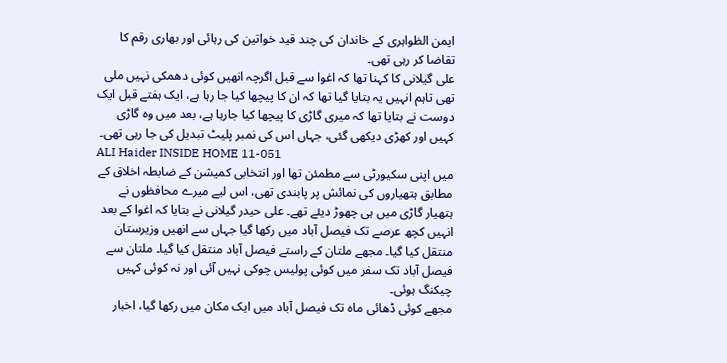ایمن الظواہری کے خاندان کی چند قید خواتین کی رہائی اور بھاری رقم کا تقاضا کر رہی تھی۔
علی گیلانی کا کہنا تھا کہ اغوا سے قبل اگرچہ انھیں کوئی دھمکی نہیں ملی تھی تاہم انہیں یہ بتایا گیا تھا کہ ان کا پیچھا کیا جا رہا ہے، ایک ہفتے قبل ایک دوست نے بتایا تھا کہ میری گاڑی کا پیچھا کیا جارہا ہے، بعد میں وہ گاڑی کہیں اور کھڑی دیکھی گئی، جہاں اس کی نمبر پلیٹ تبدیل کی جا رہی تھی۔
ALI Haider INSIDE HOME 11-051
میں اپنی سکیورٹی سے مطمئن تھا اور انتخابی کمیشن کے ضابطہ اخلاق کے مطابق ہتھیاروں کی نمائش پر پابندی تھی، اس لیے میرے محافظوں نے ہتھیار گاڑی میں ہی چھوڑ دیئے تھے۔ علی حیدر گیلانی نے بتایا کہ اغوا کے بعد انہیں کچھ عرصے تک فیصل آباد میں رکھا گیا جہاں سے انھیں وزیرستان منتقل کیا گیا۔ مجھے ملتان کے راستے فیصل آباد منتقل کیا گیا۔ ملتان سے فیصل آباد تک سفر میں کوئی پولیس چوکی نہیں آئی اور نہ کوئی کہیں چیکنگ ہوئی۔
مجھے کوئی ڈھائی ماہ تک فیصل آباد میں ایک مکان میں رکھا گیا، اخبار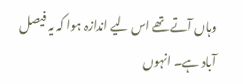وہاں آتے تھے اس لیے اندازہ ہوا کہ یہ فیصل آباد ہے۔ انہوں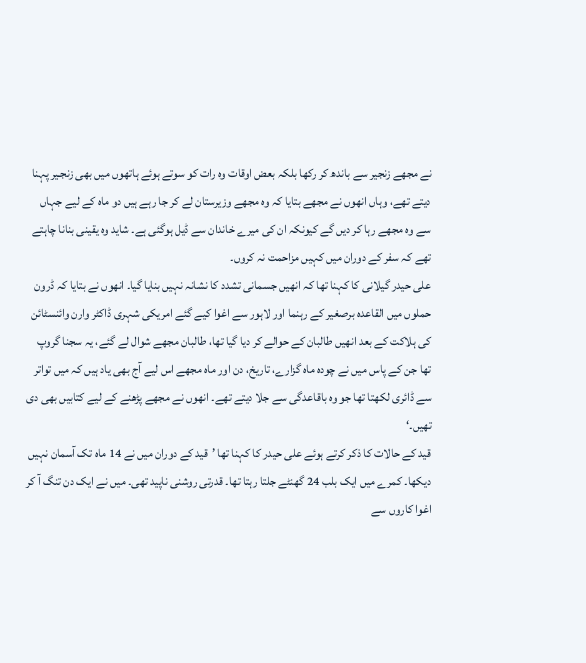نے مجھے زنجیر سے باندھ کر رکھا بلکہ بعض اوقات وہ رات کو سوتے ہوئے ہاتھوں میں بھی زنجـیر پہنا دیتے تھے، وہاں انھوں نے مجھے بتایا کہ وہ مجھے وزیرستان لے کر جا رہے ہیں دو ماہ کے لیے جہاں سے وہ مجھے رہا کر دیں گے کیونکہ ان کی میرے خاندان سے ڈیل ہوگئی ہے۔ شاید وہ یقینی بنانا چاہتے تھے کہ سفر کے دوران میں کہیں مزاحمت نہ کروں۔
علی حیدر گیلانی کا کہنا تھا کہ انھیں جسمانی تشدد کا نشانہ نہیں بنایا گیا۔ انھوں نے بتایا کہ ڈرون حملوں میں القاعدہ برصغیر کے رہنما اور لاہور سے اغوا کیے گئے امریکی شہری ڈاکٹر وارن وائنسٹائن کی ہلاکت کے بعد انھیں طالبان کے حوالے کر دیا گیا تھا، طالبان مجھے شوال لے گئے، یہ سجنا گروپ تھا جن کے پاس میں نے چودہ ماہ گزارے، تاریخ، دن اور ماہ مجھے اس لیے آج بھی یاد ہیں کہ میں تواتر سے ڈائری لکھتا تھا جو وہ باقاعدگی سے جلا دیتے تھے۔ انھوں نے مجھے پڑھنے کے لیے کتابیں بھی دی تھیں۔‘
قید کے حالات کا ذکر کرتے ہوئے علی حیدر کا کہنا تھا ’قید کے دوران میں نے 14 ماہ تک آسمان نہیں دیکھا۔ کمرے میں ایک بلب 24 گھنٹے جلتا رہتا تھا۔ قدرتی روشنی ناپید تھی۔ میں نے ایک دن تنگ آ کر اغوا کاروں سے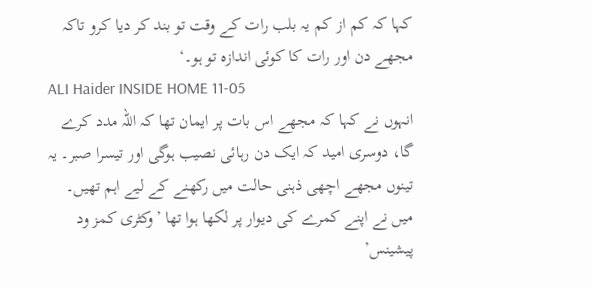کہا کہ کم از کم یہ بلب رات کے وقت تو بند کر دیا کرو تاکہ مجھے دن اور رات کا کوئی اندازہ تو ہو۔‘
ALI Haider INSIDE HOME 11-05
انہوں نے کہا کہ مجھے اس بات پر ایمان تھا کہ اللہ مدد کرے گا، دوسری امید کہ ایک دن رہائی نصیب ہوگی اور تیسرا صبر۔ یہ تینوں مجھے اچھی ذہنی حالت میں رکھنے کے لیے اہم تھیں۔ میں نے اپنے کمرے کی دیوار پر لکھا ہوا تھا ’وکٹری کمز ود پیشینس’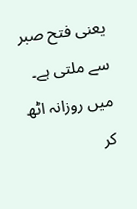یعنی فتح صبر سے ملتی ہے۔ میں روزانہ اٹھ کر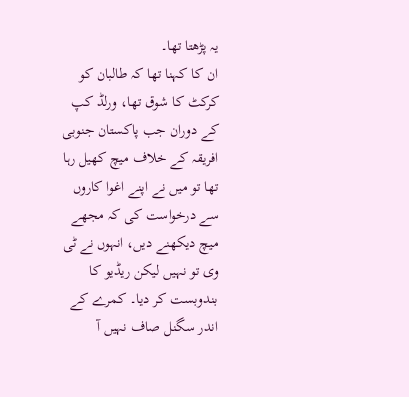یہ پڑھتا تھا۔
ان کا کہنا تھا کہ طالبان کو کرکٹ کا شوق تھا، ورلڈ کپ کے دوران جب پاکستان جنوبی افریقہ کے خلاف میچ کھیل رہا تھا تو میں نے اپنے اغوا کاروں سے درخواست کی کہ مجھے میچ دیکھنے دیں، انہوں نے ٹی وی تو نہیں لیکن ریڈیو کا بندوبست کر دیا۔ کمرے کے اندر سگنل صاف نہیں آ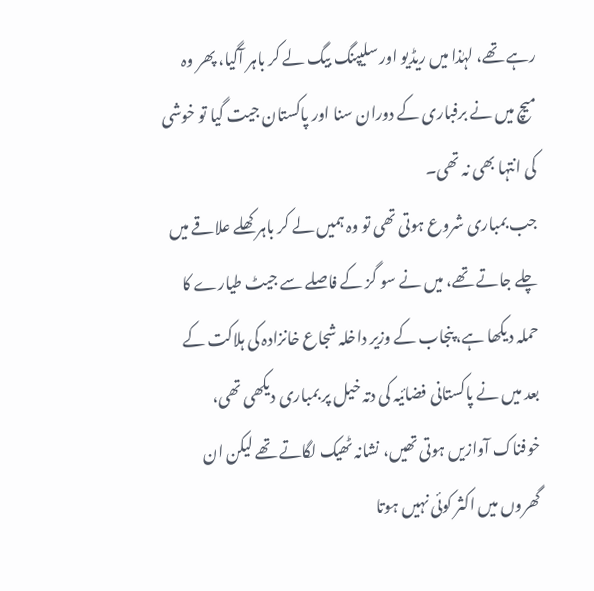رہے تھے، لہٰذا میں ریڈیو اور سلیپنگ بیگ لے کر باہر آگیا، پھر وہ میچ میں نے برفباری کے دوران سنا اور پاکستان جیت گیا تو خوشی کی انتہا بھی نہ تھی۔
جب بمباری شروع ہوتی تھی تو وہ ہمیں لے کر باہر کھلے علاقے میں چلے جاتے تھے، میں نے سو گز کے فاصلے سے جیٹ طیارے کا حملہ دیکھا ہے، پنجاب کے وزیر داخلہ شجاع خانزادہ کی ہلاکت کے بعد میں نے پاکستانی فضائیہ کی دتہ خیل پر بمباری دیکھی تھی، خوفناک آوازیں ہوتی تھیں، نشانہ ٹھیک لگاتے تھے لیکن ان گھروں میں اکثر کوئی نہیں ہوتا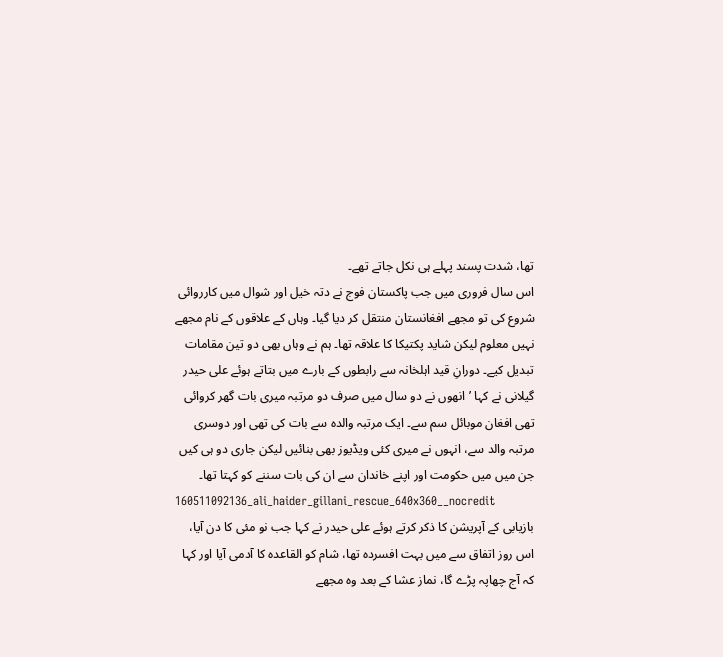تھا، شدت پسند پہلے ہی نکل جاتے تھے۔
اس سال فروری میں جب پاکستان فوج نے دتہ خیل اور شوال میں کارروائی شروع کی تو مجھے افغانستان منتقل کر دیا گیا۔ وہاں کے علاقوں کے نام مجھے نہیں معلوم لیکن شاید پکتیکا کا علاقہ تھا۔ ہم نے وہاں بھی دو تین مقامات تبدیل کیے۔ دورانِ قید اہلخانہ سے رابطوں کے بارے میں بتاتے ہوئے علی حیدر گیلانی نے کہا ’انھوں نے دو سال میں صرف دو مرتبہ میری بات گھر کروائی تھی افغان موبائل سم سے۔ ایک مرتبہ والدہ سے بات کی تھی اور دوسری مرتبہ والد سے، انہوں نے میری کئی ویڈیوز بھی بنائیں لیکن جاری دو ہی کیں جن میں میں حکومت اور اپنے خاندان سے ان کی بات سننے کو کہتا تھا۔
160511092136_ali_haider_gillani_rescue_640x360__nocredit
بازیابی کے آپریشن کا ذکر کرتے ہوئے علی حیدر نے کہا جب نو مئی کا دن آیا، اس روز اتفاق سے میں بہت افسردہ تھا، شام کو القاعدہ کا آدمی آیا اور کہا کہ آج چھاپہ پڑے گا، نماز عشا کے بعد وہ مجھے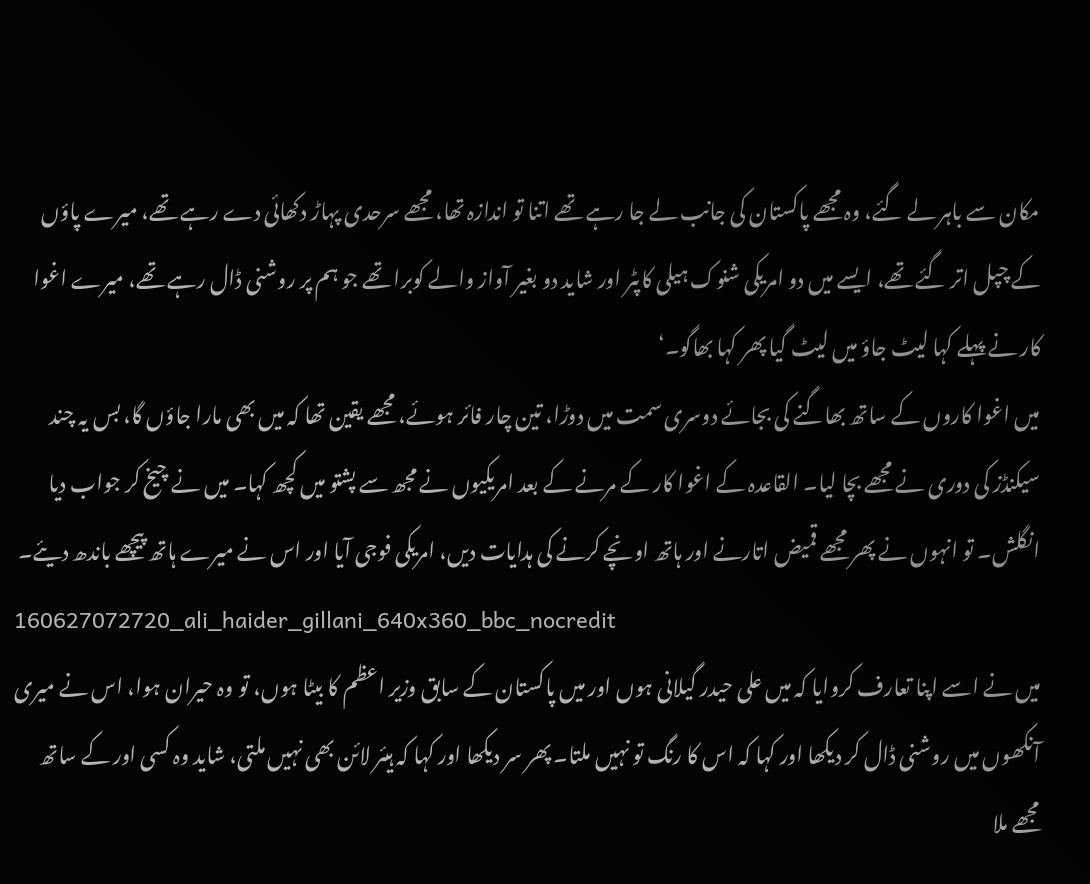مکان سے باہر لے گئے، وہ مجھے پاکستان کی جانب لے جا رہے تھے اتنا تو اندازہ تھا، مجھے سرحدی پہاڑ دکھائی دے رہے تھے، میرے پاؤں کے چپل اتر گئے تھے، ایسے میں دو امریکی شنوک ہیلی کاپٹر اور شاید دو بغیر آواز والے کوبرا تھے جو ہم پر روشنی ڈال رہے تھے، میرے اغوا کار نے پہلے کہا لیٹ جاؤ میں لیٹ گیا پھر کہا بھاگو۔‘
میں اغوا کاروں کے ساتھ بھاگنے کی بجائے دوسری سمت میں دوڑا، تین چار فائر ہوئے، مجھے یقین تھا کہ میں بھی مارا جاؤں گا، بس یہ چند سیکنڈز کی دوری نے مجھے بچا لیا۔ القاعدہ کے اغوا کار کے مرنے کے بعد امریکیوں نے مجھ سے پشتو میں کچھ کہا۔ میں نے چیخ کر جواب دیا انگلش۔ تو انہوں نے پھر مجھے قمیض اتارنے اور ہاتھ اونچے کرنے کی ہدایات دیں، امریکی فوجی آیا اور اس نے میرے ہاتھ پیچھے باندھ دیئے۔
160627072720_ali_haider_gillani_640x360_bbc_nocredit
میں نے اسے اپنا تعارف کروایا کہ میں علی حیدر گیلانی ہوں اور میں پاکستان کے سابق وزیر اعظم کا بیٹا ہوں، تو وہ حیران ہوا، اس نے میری آنکھوں میں روشنی ڈال کر دیکھا اور کہا کہ اس کا رنگ تو نہیں ملتا۔ پھر سر دیکھا اور کہا کہ ہیئر لائن بھی نہیں ملتی، شاید وہ کسی اور کے ساتھ مجھے ملا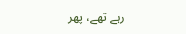رہے تھے، پھر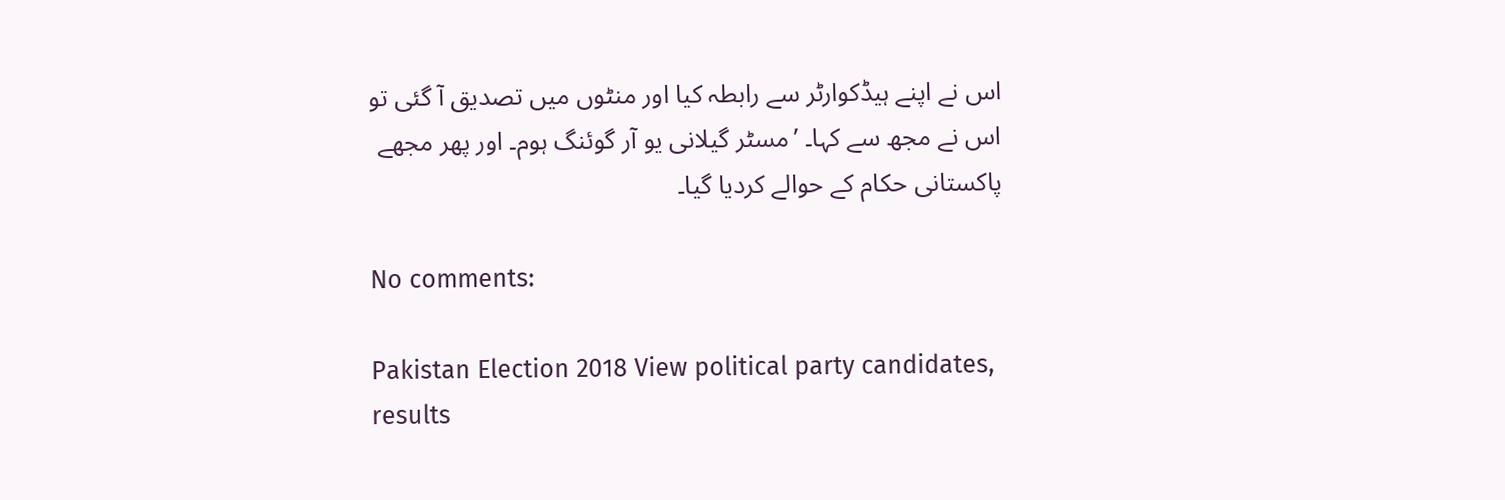اس نے اپنے ہیڈکوارٹر سے رابطہ کیا اور منٹوں میں تصدیق آ گئی تو اس نے مجھ سے کہا۔ ’مسٹر گیلانی یو آر گوئنگ ہوم۔ اور پھر مجھے پاکستانی حکام کے حوالے کردیا گیا۔

No comments:

Pakistan Election 2018 View political party candidates, results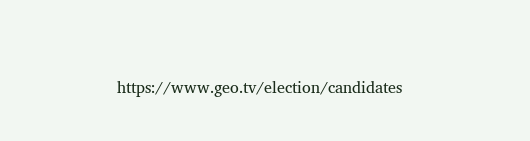https://www.geo.tv/election/candidates